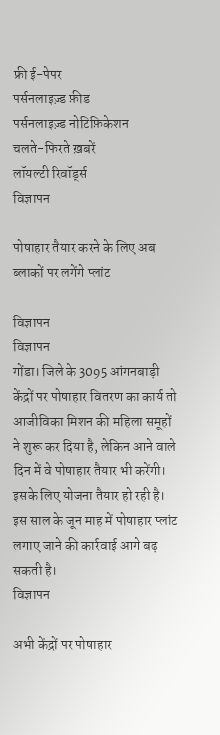फ्री ई-पेपर
पर्सनलाइज़्ड फ़ीड
पर्सनलाइज़्ड नोटिफ़िकेशन
चलते-फिरते ख़बरें
लॉयल्टी रिवॉर्ड्स
विज्ञापन

पोषाहार तैयार करने के लिए अब ब्लाकों पर लगेंगे प्लांट

विज्ञापन
विज्ञापन
गोंडा। जिले के 3095 आंगनबाड़ी केंद्रों पर पोषाहार वितरण का कार्य तो आजीविका मिशन की महिला समूहों ने शुरू कर दिया है, लेकिन आने वाले दिन में वे पोषाहार तैयार भी करेंगी। इसके लिए योजना तैयार हो रही है। इस साल के जून माह में पोषाहार प्लांट लगाए जाने की कार्रवाई आगे बढ़ सकती है।
विज्ञापन

अभी केंद्रों पर पोषाहार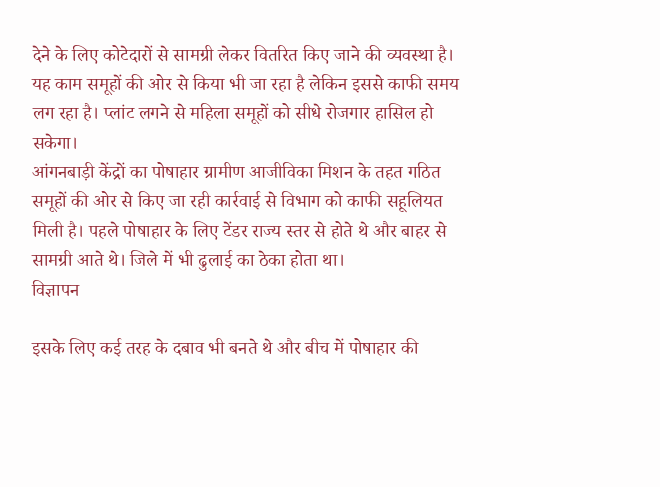देने के लिए कोटेदारों से सामग्री लेकर वितरित किए जाने की व्यवस्था है। यह काम समूहों की ओर से किया भी जा रहा है लेकिन इससे काफी समय लग रहा है। प्लांट लगने से महिला समूहों को सीधे रोजगार हासिल हो सकेगा।
आंगनबाड़ी केंद्रों का पोषाहार ग्रामीण आजीविका मिशन के तहत गठित समूहों की ओर से किए जा रही कार्रवाई से विभाग को काफी सहूलियत मिली है। पहले पोषाहार के लिए टेंडर राज्य स्तर से होते थे और बाहर से सामग्री आते थे। जिले में भी ढुलाई का ठेका होता था।
विज्ञापन

इसके लिए कई तरह के दबाव भी बनते थे और बीच में पोषाहार की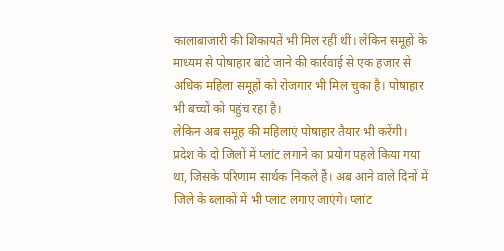कालाबाजारी की शिकायतें भी मिल रहीं थीं। लेकिन समूहों के माध्यम से पोषाहार बांटे जाने की कार्रवाई से एक हजार से अधिक महिला समूहों को रोजगार भी मिल चुका है। पोषाहार भी बच्चों को पहुंच रहा है।
लेकिन अब समूह की महिलाएं पोषाहार तैयार भी करेंगी। प्रदेश के दो जिलों में प्लांट लगाने का प्रयोग पहले किया गया था, जिसके परिणाम सार्थक निकले हैं। अब आने वाले दिनों में जिले के ब्लाकों में भी प्लांट लगाए जाएंगे। प्लांट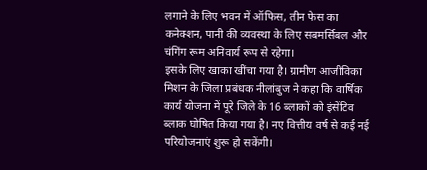लगाने के लिए भवन में ऑफिस, तीन फेस का कनेक्शन, पानी की व्यवस्था के लिए सबमर्सिबल और चंगिंग रूम अनिवार्य रूप से रहेगा।
इसके लिए खाका खींचा गया है। ग्रामीण आजीविका मिशन के जिला प्रबंधक नीलांबुज ने कहा कि वार्षिक कार्य योजना में पूरे जिले के 16 ब्लाकों को इंसेंटिव ब्लाक घोषित किया गया है। नए वित्तीय वर्ष से कई नई परियोजनाएं शुरू हो सकेंगी।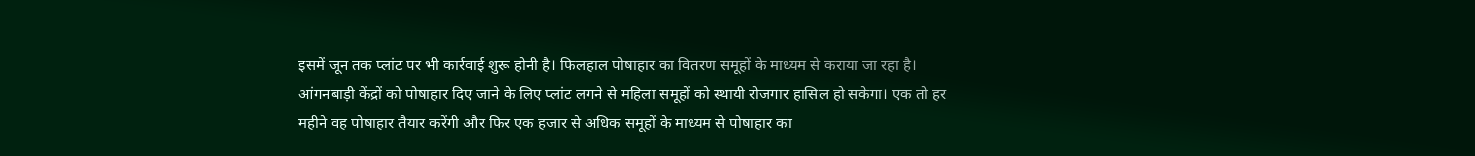इसमें जून तक प्लांट पर भी कार्रवाई शुरू होनी है। फिलहाल पोषाहार का वितरण समूहों के माध्यम से कराया जा रहा है।
आंगनबाड़ी केंद्रों को पोषाहार दिए जाने के लिए प्लांट लगने से महिला समूहों को स्थायी रोजगार हासिल हो सकेगा। एक तो हर महीने वह पोषाहार तैयार करेंगी और फिर एक हजार से अधिक समूहों के माध्यम से पोषाहार का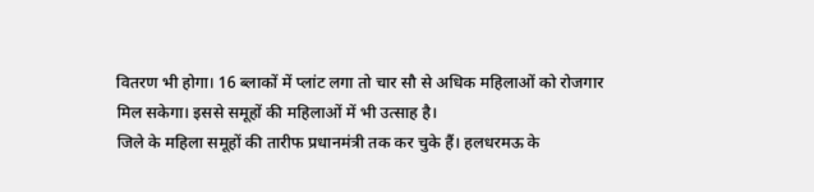वितरण भी होगा। 16 ब्लाकों में प्लांट लगा तो चार सौ से अधिक महिलाओं को रोजगार मिल सकेगा। इससे समूहों की महिलाओं में भी उत्साह है।
जिले के महिला समूहों की तारीफ प्रधानमंत्री तक कर चुके हैं। हलधरमऊ के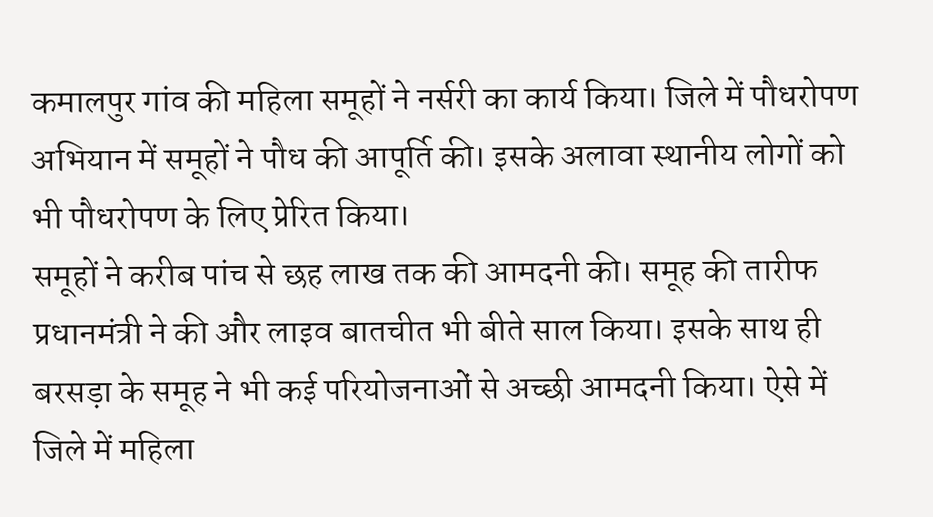कमालपुर गांव की महिला समूहों ने नर्सरी का कार्य किया। जिले में पौधरोपण अभियान में समूहों ने पौध की आपूर्ति की। इसके अलावा स्थानीय लोगों को भी पौधरोपण के लिए प्रेरित किया।
समूहों ने करीब पांच से छह लाख तक की आमदनी की। समूह की तारीफ प्रधानमंत्री ने की और लाइव बातचीत भी बीते साल किया। इसके साथ ही बरसड़ा के समूह ने भी कई परियोजनाओं से अच्छी आमदनी किया। ऐसे में जिले में महिला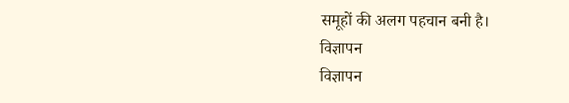समूहों की अलग पहचान बनी है।
विज्ञापन
विज्ञापन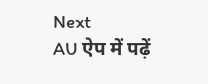Next
AU ऐप में पढ़ें